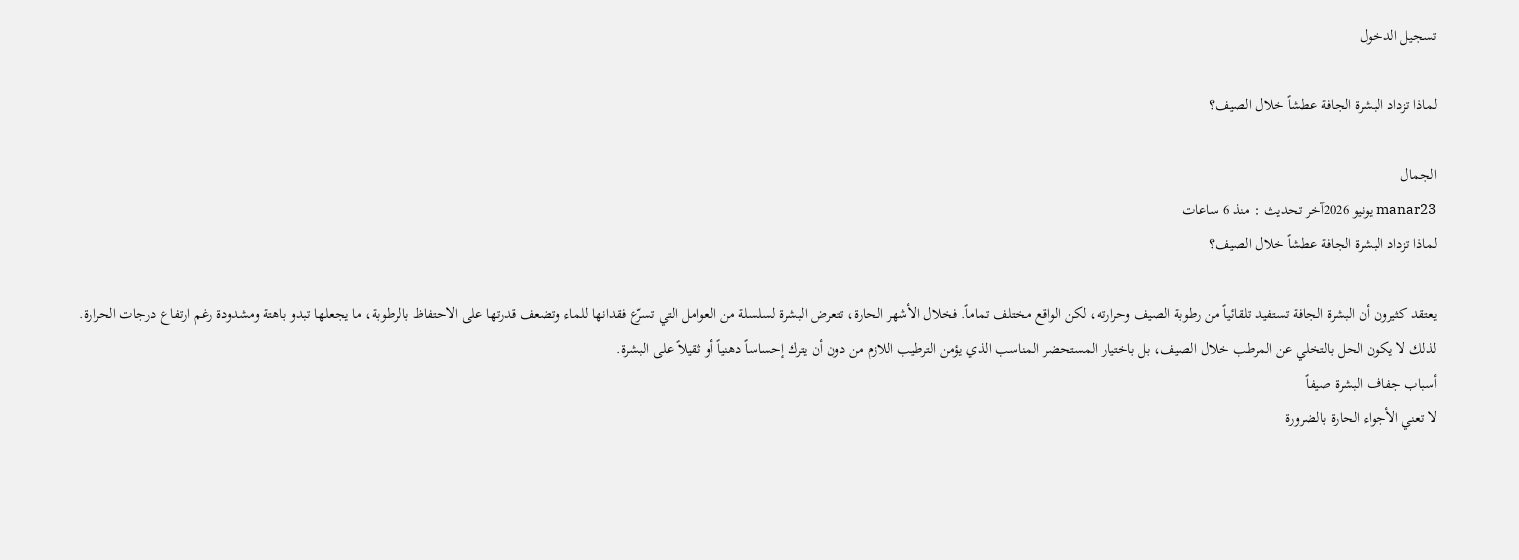تسجيل الدخول

لماذا تزداد البشرة الجافة عطشاً خلال الصيف؟

الجمال
manar23 يونيو 2026آخر تحديث : منذ 6 ساعات
لماذا تزداد البشرة الجافة عطشاً خلال الصيف؟

يعتقد كثيرون أن البشرة الجافة تستفيد تلقائياً من رطوبة الصيف وحرارته، لكن الواقع مختلف تماماً. فخلال الأشهر الحارة، تتعرض البشرة لسلسلة من العوامل التي تسرّع فقدانها للماء وتضعف قدرتها على الاحتفاظ بالرطوبة، ما يجعلها تبدو باهتة ومشدودة رغم ارتفاع درجات الحرارة.
لذلك لا يكون الحل بالتخلي عن المرطب خلال الصيف، بل باختيار المستحضر المناسب الذي يؤمن الترطيب اللازم من دون أن يترك إحساساً دهنياً أو ثقيلاً على البشرة.
أسباب جفاف البشرة صيفاً
لا تعني الأجواء الحارة بالضرورة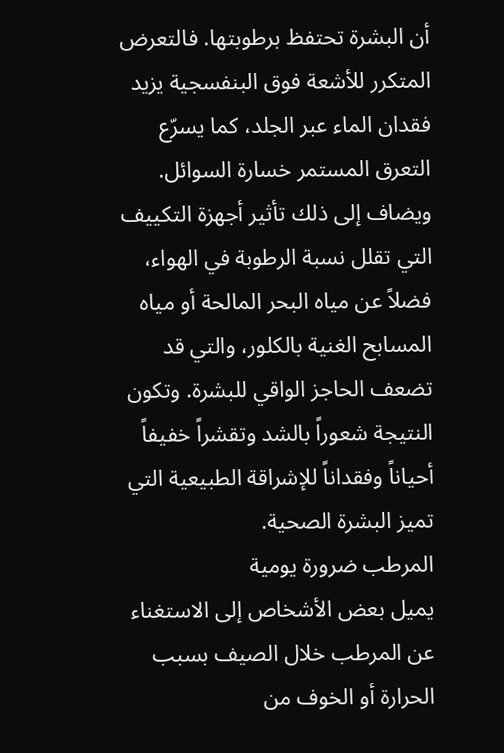أن البشرة تحتفظ برطوبتها. فالتعرض المتكرر للأشعة فوق البنفسجية يزيد فقدان الماء عبر الجلد، كما يسرّع التعرق المستمر خسارة السوائل.
ويضاف إلى ذلك تأثير أجهزة التكييف التي تقلل نسبة الرطوبة في الهواء، فضلاً عن مياه البحر المالحة أو مياه المسابح الغنية بالكلور، والتي قد تضعف الحاجز الواقي للبشرة. وتكون النتيجة شعوراً بالشد وتقشراً خفيفاً أحياناً وفقداناً للإشراقة الطبيعية التي تميز البشرة الصحية.
المرطب ضرورة يومية
يميل بعض الأشخاص إلى الاستغناء عن المرطب خلال الصيف بسبب الحرارة أو الخوف من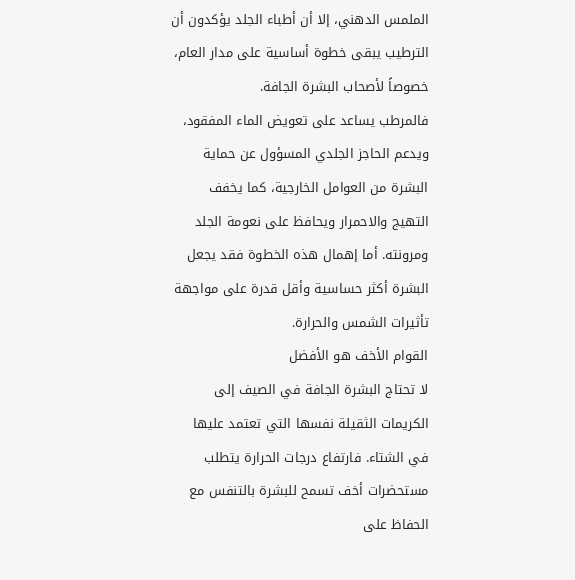الملمس الدهني، إلا أن أطباء الجلد يؤكدون أن الترطيب يبقى خطوة أساسية على مدار العام، خصوصاً لأصحاب البشرة الجافة.
فالمرطب يساعد على تعويض الماء المفقود، ويدعم الحاجز الجلدي المسؤول عن حماية البشرة من العوامل الخارجية، كما يخفف التهيج والاحمرار ويحافظ على نعومة الجلد ومرونته. أما إهمال هذه الخطوة فقد يجعل البشرة أكثر حساسية وأقل قدرة على مواجهة تأثيرات الشمس والحرارة.
القوام الأخف هو الأفضل
لا تحتاج البشرة الجافة في الصيف إلى الكريمات الثقيلة نفسها التي تعتمد عليها في الشتاء. فارتفاع درجات الحرارة يتطلب مستحضرات أخف تسمح للبشرة بالتنفس مع الحفاظ على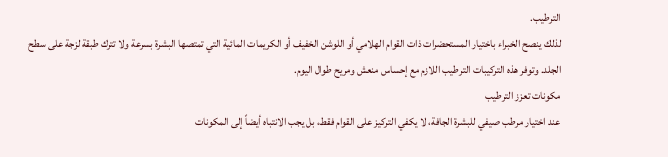الترطيب.
لذلك ينصح الخبراء باختيار المستحضرات ذات القوام الهلامي أو اللوشن الخفيف أو الكريمات المائية التي تمتصها البشرة بسرعة ولا تترك طبقة لزجة على سطح الجلد. وتوفر هذه التركيبات الترطيب اللازم مع إحساس منعش ومريح طوال اليوم.
مكونات تعزز الترطيب
عند اختيار مرطب صيفي للبشرة الجافة، لا يكفي التركيز على القوام فقط، بل يجب الانتباه أيضاً إلى المكونات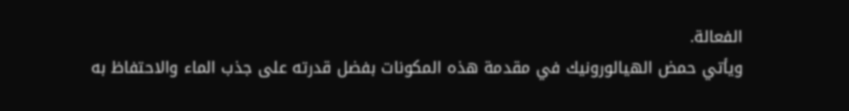الفعالة.
ويأتي حمض الهيالورونيك في مقدمة هذه المكونات بفضل قدرته على جذب الماء والاحتفاظ به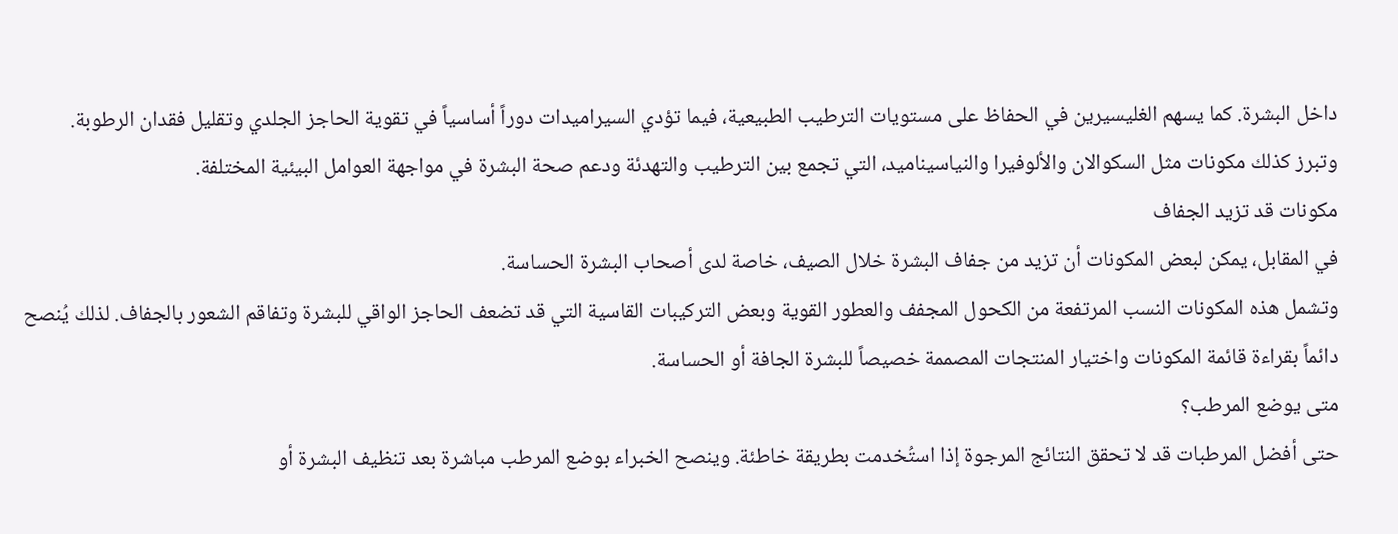داخل البشرة. كما يسهم الغليسيرين في الحفاظ على مستويات الترطيب الطبيعية، فيما تؤدي السيراميدات دوراً أساسياً في تقوية الحاجز الجلدي وتقليل فقدان الرطوبة.
وتبرز كذلك مكونات مثل السكوالان والألوفيرا والنياسيناميد، التي تجمع بين الترطيب والتهدئة ودعم صحة البشرة في مواجهة العوامل البيئية المختلفة.
مكونات قد تزيد الجفاف
في المقابل، يمكن لبعض المكونات أن تزيد من جفاف البشرة خلال الصيف، خاصة لدى أصحاب البشرة الحساسة.
وتشمل هذه المكونات النسب المرتفعة من الكحول المجفف والعطور القوية وبعض التركيبات القاسية التي قد تضعف الحاجز الواقي للبشرة وتفاقم الشعور بالجفاف. لذلك يُنصح دائماً بقراءة قائمة المكونات واختيار المنتجات المصممة خصيصاً للبشرة الجافة أو الحساسة.
متى يوضع المرطب؟
حتى أفضل المرطبات قد لا تحقق النتائج المرجوة إذا استُخدمت بطريقة خاطئة. وينصح الخبراء بوضع المرطب مباشرة بعد تنظيف البشرة أو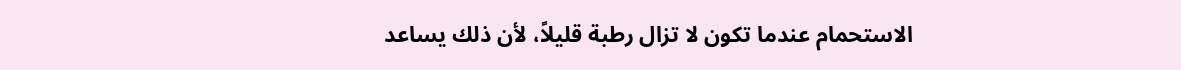الاستحمام عندما تكون لا تزال رطبة قليلاً، لأن ذلك يساعد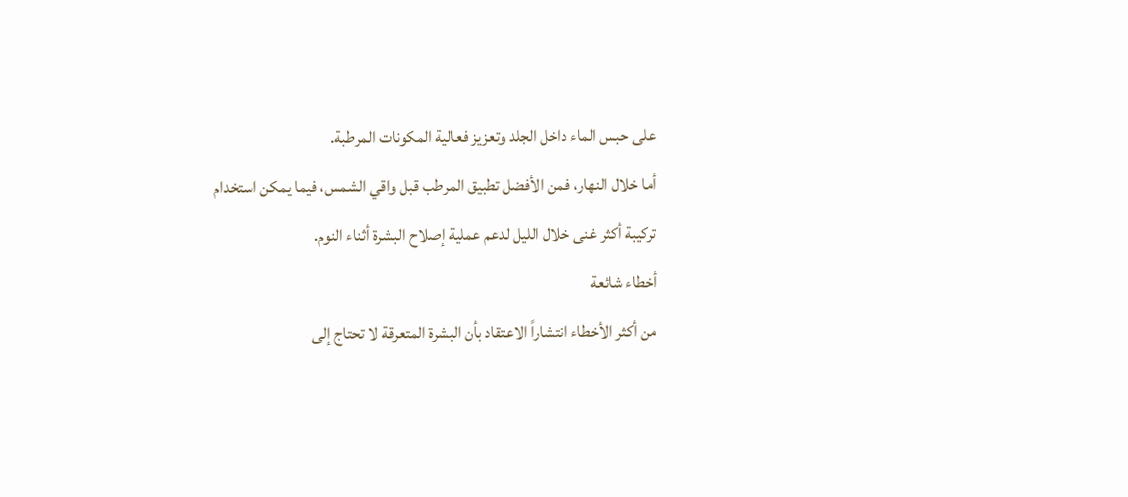على حبس الماء داخل الجلد وتعزيز فعالية المكونات المرطبة.
أما خلال النهار، فمن الأفضل تطبيق المرطب قبل واقي الشمس، فيما يمكن استخدام تركيبة أكثر غنى خلال الليل لدعم عملية إصلاح البشرة أثناء النوم.
أخطاء شائعة
من أكثر الأخطاء انتشاراً الاعتقاد بأن البشرة المتعرقة لا تحتاج إلى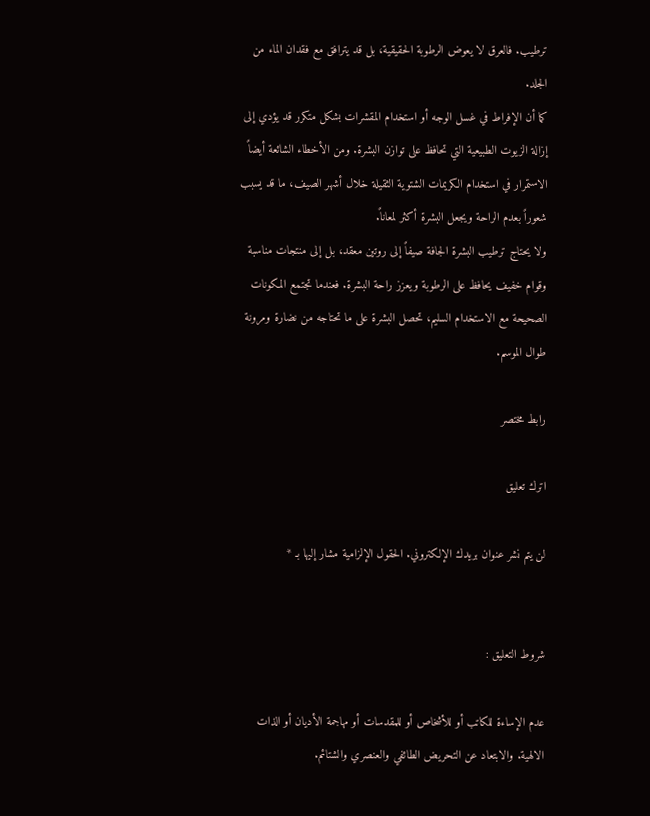ترطيب. فالعرق لا يعوض الرطوبة الحقيقية، بل قد يترافق مع فقدان الماء من الجلد.
كما أن الإفراط في غسل الوجه أو استخدام المقشرات بشكل متكرر قد يؤدي إلى إزالة الزيوت الطبيعية التي تحافظ على توازن البشرة. ومن الأخطاء الشائعة أيضاً الاستمرار في استخدام الكريمات الشتوية الثقيلة خلال أشهر الصيف، ما قد يسبب شعوراً بعدم الراحة ويجعل البشرة أكثر لمعاناً.
ولا يحتاج ترطيب البشرة الجافة صيفاً إلى روتين معقد، بل إلى منتجات مناسبة وقوام خفيف يحافظ على الرطوبة ويعزز راحة البشرة. فعندما تجتمع المكونات الصحيحة مع الاستخدام السليم، تحصل البشرة على ما تحتاجه من نضارة ومرونة طوال الموسم.

رابط مختصر

اترك تعليق

لن يتم نشر عنوان بريدك الإلكتروني. الحقول الإلزامية مشار إليها بـ *


شروط التعليق :

عدم الإساءة للكاتب أو للأشخاص أو للمقدسات أو مهاجمة الأديان أو الذات الالهية. والابتعاد عن التحريض الطائفي والعنصري والشتائم.